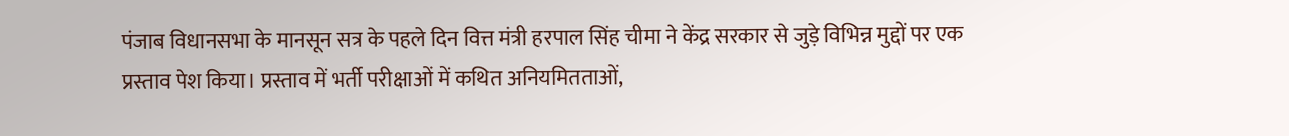पंजाब विधानसभा के मानसून सत्र के पहले दिन वित्त मंत्री हरपाल सिंह चीमा ने केंद्र सरकार से जुड़े विभिन्न मुद्दों पर एक प्रस्ताव पेश किया। प्रस्ताव में भर्ती परीक्षाओं में कथित अनियमितताओं,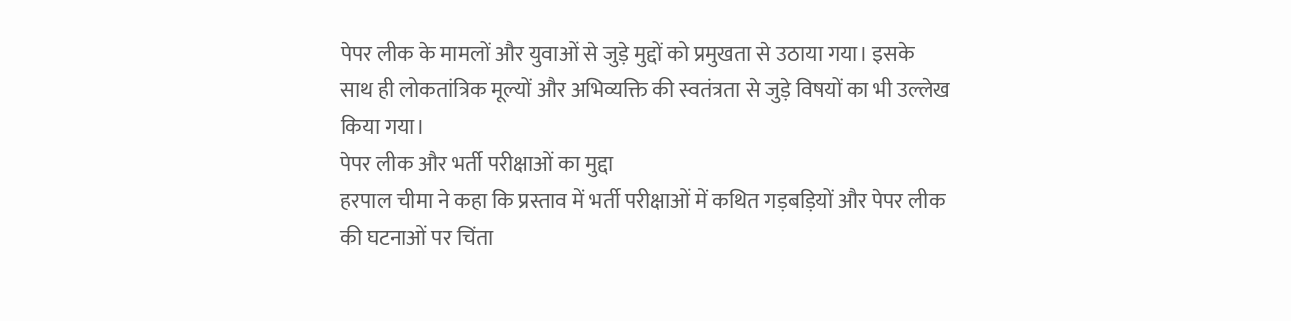पेपर लीक के मामलों और युवाओं से जुड़े मुद्दों को प्रमुखता से उठाया गया। इसके साथ ही लोकतांत्रिक मूल्यों और अभिव्यक्ति की स्वतंत्रता से जुड़े विषयों का भी उल्लेख किया गया।
पेपर लीक और भर्ती परीक्षाओं का मुद्दा
हरपाल चीमा ने कहा कि प्रस्ताव में भर्ती परीक्षाओं में कथित गड़बड़ियों और पेपर लीक की घटनाओं पर चिंता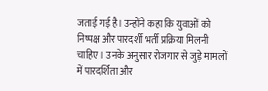जताई गई है। उन्होंने कहा कि युवाओं को निष्पक्ष और पारदर्शी भर्ती प्रक्रिया मिलनी चाहिए। उनके अनुसार रोजगार से जुड़े मामलों में पारदर्शिता और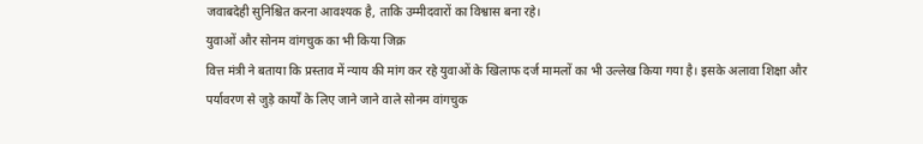जवाबदेही सुनिश्चित करना आवश्यक है, ताकि उम्मीदवारों का विश्वास बना रहे।
युवाओं और सोनम वांगचुक का भी किया जिक्र
वित्त मंत्री ने बताया कि प्रस्ताव में न्याय की मांग कर रहे युवाओं के खिलाफ दर्ज मामलों का भी उल्लेख किया गया है। इसके अलावा शिक्षा और पर्यावरण से जुड़े कार्यों के लिए जाने जाने वाले सोनम वांगचुक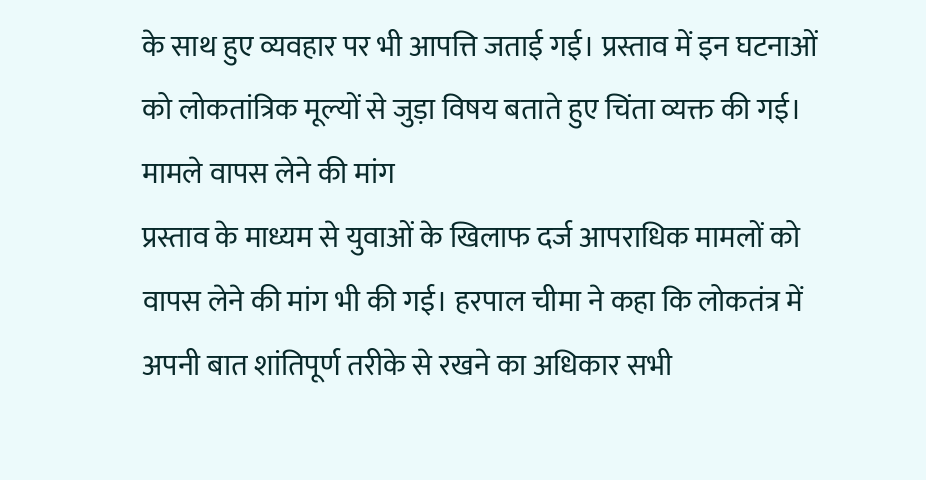के साथ हुए व्यवहार पर भी आपत्ति जताई गई। प्रस्ताव में इन घटनाओं को लोकतांत्रिक मूल्यों से जुड़ा विषय बताते हुए चिंता व्यक्त की गई।
मामले वापस लेने की मांग
प्रस्ताव के माध्यम से युवाओं के खिलाफ दर्ज आपराधिक मामलों को वापस लेने की मांग भी की गई। हरपाल चीमा ने कहा कि लोकतंत्र में अपनी बात शांतिपूर्ण तरीके से रखने का अधिकार सभी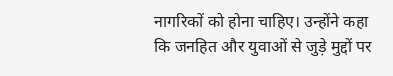नागरिकों को होना चाहिए। उन्होंने कहा कि जनहित और युवाओं से जुड़े मुद्दों पर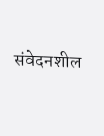संवेदनशील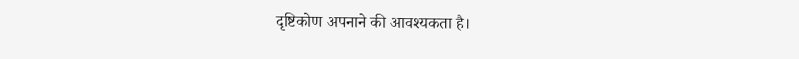दृष्टिकोण अपनाने की आवश्यकता है।